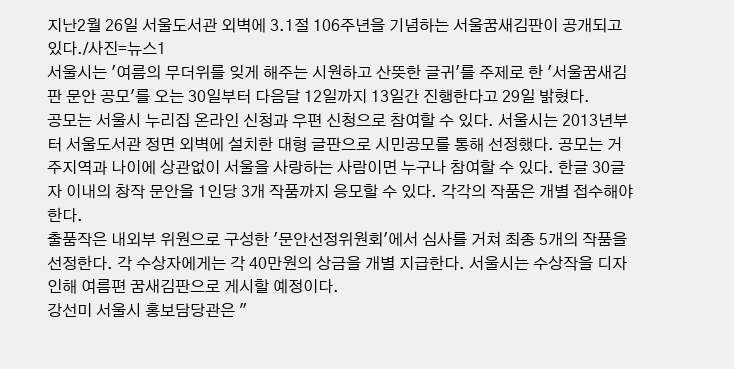지난2월 26일 서울도서관 외벽에 3.1절 106주년을 기념하는 서울꿈새김판이 공개되고 있다./사진=뉴스1
서울시는 '여름의 무더위를 잊게 해주는 시원하고 산뜻한 글귀'를 주제로 한 '서울꿈새김판 문안 공모'를 오는 30일부터 다음달 12일까지 13일간 진행한다고 29일 밝혔다.
공모는 서울시 누리집 온라인 신청과 우편 신청으로 참여할 수 있다. 서울시는 2013년부터 서울도서관 정면 외벽에 설치한 대형 글판으로 시민공모를 통해 선정했다. 공모는 거주지역과 나이에 상관없이 서울을 사랑하는 사람이면 누구나 참여할 수 있다. 한글 30글자 이내의 창작 문안을 1인당 3개 작품까지 응모할 수 있다. 각각의 작품은 개별 접수해야 한다.
출품작은 내외부 위원으로 구성한 '문안선정위원회'에서 심사를 거쳐 최종 5개의 작품을 선정한다. 각 수상자에게는 각 40만원의 상금을 개별 지급한다. 서울시는 수상작을 디자인해 여름편 꿈새김판으로 게시할 예정이다.
강선미 서울시 홍보담당관은 "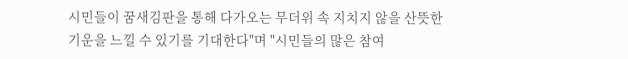시민들이 꿈새김판을 통해 다가오는 무더위 속 지치지 않을 산뜻한 기운을 느낄 수 있기를 기대한다"며 "시민들의 많은 참여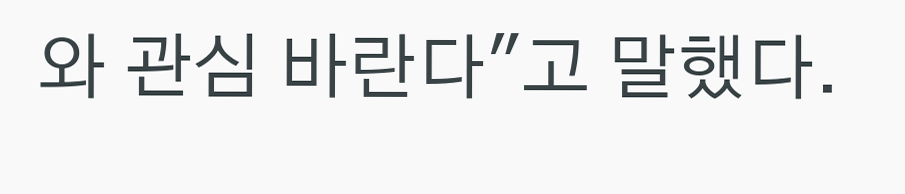와 관심 바란다"고 말했다.